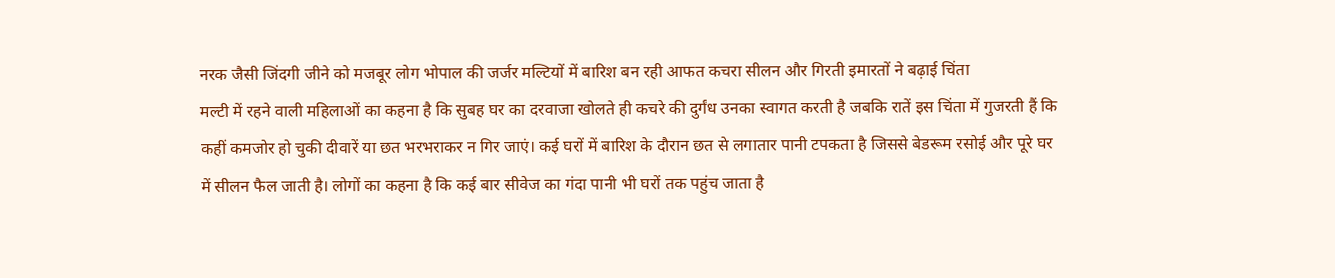नरक जैसी जिंदगी जीने को मजबूर लोग भोपाल की जर्जर मल्टियों में बारिश बन रही आफत कचरा सीलन और गिरती इमारतों ने बढ़ाई चिंता
मल्टी में रहने वाली महिलाओं का कहना है कि सुबह घर का दरवाजा खोलते ही कचरे की दुर्गंध उनका स्वागत करती है जबकि रातें इस चिंता में गुजरती हैं कि कहीं कमजोर हो चुकी दीवारें या छत भरभराकर न गिर जाएं। कई घरों में बारिश के दौरान छत से लगातार पानी टपकता है जिससे बेडरूम रसोई और पूरे घर में सीलन फैल जाती है। लोगों का कहना है कि कई बार सीवेज का गंदा पानी भी घरों तक पहुंच जाता है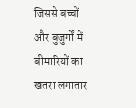जिससे बच्चों और बुजुर्गों में बीमारियों का खतरा लगातार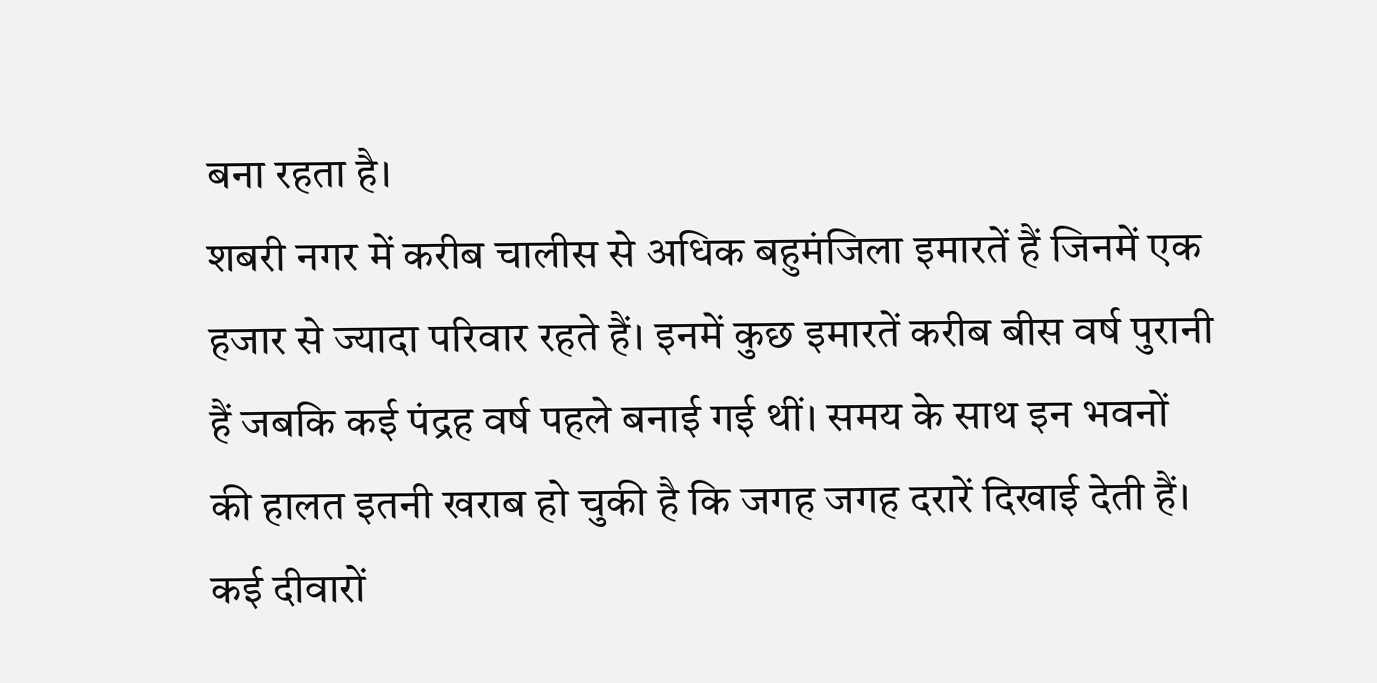बना रहता है।
शबरी नगर में करीब चालीस से अधिक बहुमंजिला इमारतें हैं जिनमें एक हजार से ज्यादा परिवार रहते हैं। इनमें कुछ इमारतें करीब बीस वर्ष पुरानी हैं जबकि कई पंद्रह वर्ष पहले बनाई गई थीं। समय के साथ इन भवनों की हालत इतनी खराब हो चुकी है कि जगह जगह दरारें दिखाई देती हैं। कई दीवारों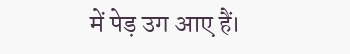में पेड़ उग आए हैं।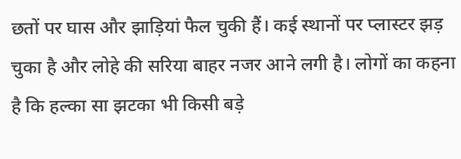छतों पर घास और झाड़ियां फैल चुकी हैं। कई स्थानों पर प्लास्टर झड़ चुका है और लोहे की सरिया बाहर नजर आने लगी है। लोगों का कहना है कि हल्का सा झटका भी किसी बड़े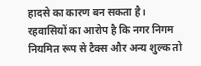हादसे का कारण बन सकता है।
रहवासियों का आरोप है कि नगर निगम नियमित रूप से टैक्स और अन्य शुल्क तो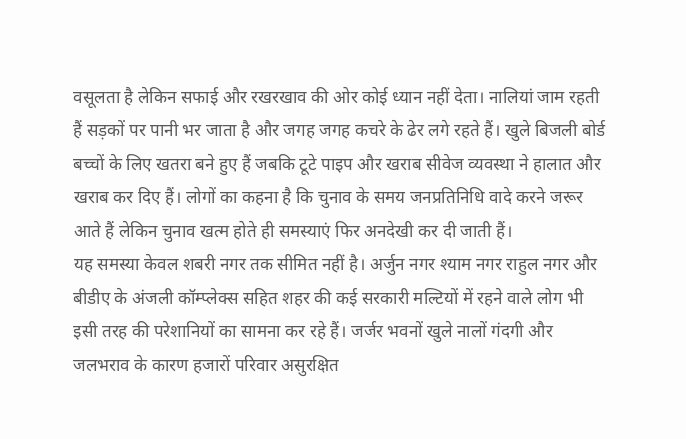वसूलता है लेकिन सफाई और रखरखाव की ओर कोई ध्यान नहीं देता। नालियां जाम रहती हैं सड़कों पर पानी भर जाता है और जगह जगह कचरे के ढेर लगे रहते हैं। खुले बिजली बोर्ड बच्चों के लिए खतरा बने हुए हैं जबकि टूटे पाइप और खराब सीवेज व्यवस्था ने हालात और खराब कर दिए हैं। लोगों का कहना है कि चुनाव के समय जनप्रतिनिधि वादे करने जरूर आते हैं लेकिन चुनाव खत्म होते ही समस्याएं फिर अनदेखी कर दी जाती हैं।
यह समस्या केवल शबरी नगर तक सीमित नहीं है। अर्जुन नगर श्याम नगर राहुल नगर और बीडीए के अंजली कॉम्प्लेक्स सहित शहर की कई सरकारी मल्टियों में रहने वाले लोग भी इसी तरह की परेशानियों का सामना कर रहे हैं। जर्जर भवनों खुले नालों गंदगी और जलभराव के कारण हजारों परिवार असुरक्षित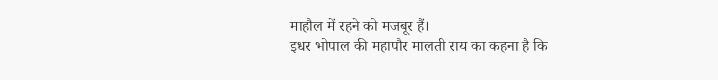माहौल में रहने को मजबूर हैं।
इधर भोपाल की महापौर मालती राय का कहना है कि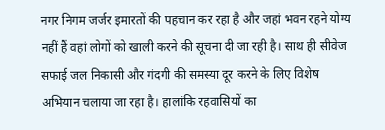नगर निगम जर्जर इमारतों की पहचान कर रहा है और जहां भवन रहने योग्य नहीं हैं वहां लोगों को खाली करने की सूचना दी जा रही है। साथ ही सीवेज सफाई जल निकासी और गंदगी की समस्या दूर करने के लिए विशेष अभियान चलाया जा रहा है। हालांकि रहवासियों का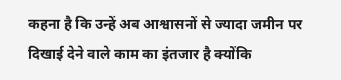कहना है कि उन्हें अब आश्वासनों से ज्यादा जमीन पर दिखाई देने वाले काम का इंतजार है क्योंकि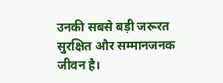उनकी सबसे बड़ी जरूरत सुरक्षित और सम्मानजनक जीवन है।